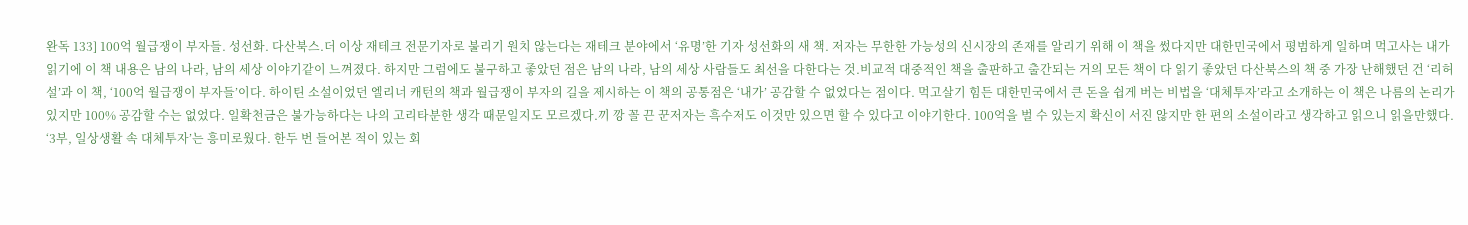완독 133] 100억 월급쟁이 부자들. 성선화. 다산북스.더 이상 재테크 전문기자로 불리기 원치 않는다는 재테크 분야에서 ‘유명’한 기자 성선화의 새 책. 저자는 무한한 가능성의 신시장의 존재를 알리기 위해 이 책을 썼다지만 대한민국에서 평범하게 일하며 먹고사는 내가 읽기에 이 책 내용은 남의 나라, 남의 세상 이야기같이 느껴졌다. 하지만 그럼에도 불구하고 좋았던 점은 남의 나라, 남의 세상 사람들도 최선을 다한다는 것.비교적 대중적인 책을 출판하고 출간되는 거의 모든 책이 다 읽기 좋았던 다산북스의 책 중 가장 난해했던 건 ‘리허설’과 이 책, ‘100억 월급쟁이 부자들’이다. 하이틴 소설이었던 엘리너 캐턴의 책과 월급쟁이 부자의 길을 제시하는 이 책의 공통점은 ‘내가’ 공감할 수 없었다는 점이다. 먹고살기 힘든 대한민국에서 큰 돈을 쉽게 버는 비법을 ‘대체투자’라고 소개하는 이 책은 나름의 논리가 있지만 100% 공감할 수는 없었다. 일확천금은 불가능하다는 나의 고리타분한 생각 때문일지도 모르겠다.끼 깡 꼴 끈 꾼저자는 흑수저도 이것만 있으면 할 수 있다고 이야기한다. 100억을 벌 수 있는지 확신이 서진 않지만 한 편의 소설이라고 생각하고 읽으니 읽을만했다. ‘3부, 일상생활 속 대체투자’는 흥미로웠다. 한두 번 들어본 적이 있는 회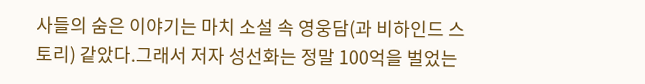사들의 숨은 이야기는 마치 소설 속 영웅담(과 비하인드 스토리) 같았다.그래서 저자 성선화는 정말 100억을 벌었는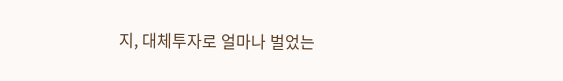지, 대체투자로 얼마나 벌었는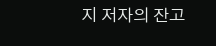지 저자의 잔고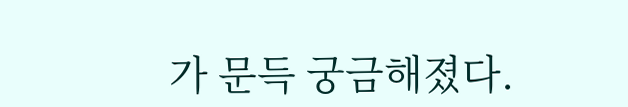가 문득 궁금해졌다.